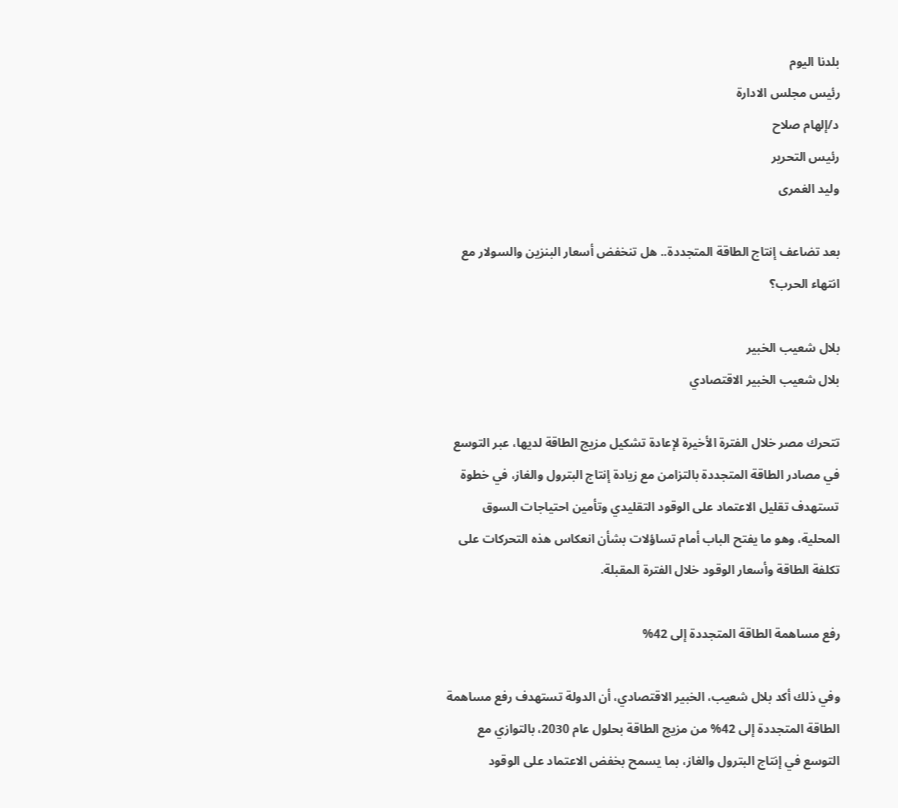بلدنا اليوم
رئيس مجلس الادارة
د/إلهام صلاح
رئيس التحرير
وليد الغمرى

بعد تضاعف إنتاج الطاقة المتجددة.. هل تنخفض أسعار البنزين والسولار مع انتهاء الحرب؟

بلال شعيب الخبير
بلال شعيب الخبير الاقتصادي

تتحرك مصر خلال الفترة الأخيرة لإعادة تشكيل مزيج الطاقة لديها، عبر التوسع في مصادر الطاقة المتجددة بالتزامن مع زيادة إنتاج البترول والغاز، في خطوة تستهدف تقليل الاعتماد على الوقود التقليدي وتأمين احتياجات السوق المحلية، وهو ما يفتح الباب أمام تساؤلات بشأن انعكاس هذه التحركات على تكلفة الطاقة وأسعار الوقود خلال الفترة المقبلة.

رفع مساهمة الطاقة المتجددة إلى 42%

وفي ذلك أكد بلال شعيب، الخبير الاقتصادي، أن الدولة تستهدف رفع مساهمة الطاقة المتجددة إلى 42% من مزيج الطاقة بحلول عام 2030، بالتوازي مع التوسع في إنتاج البترول والغاز، بما يسمح بخفض الاعتماد على الوقود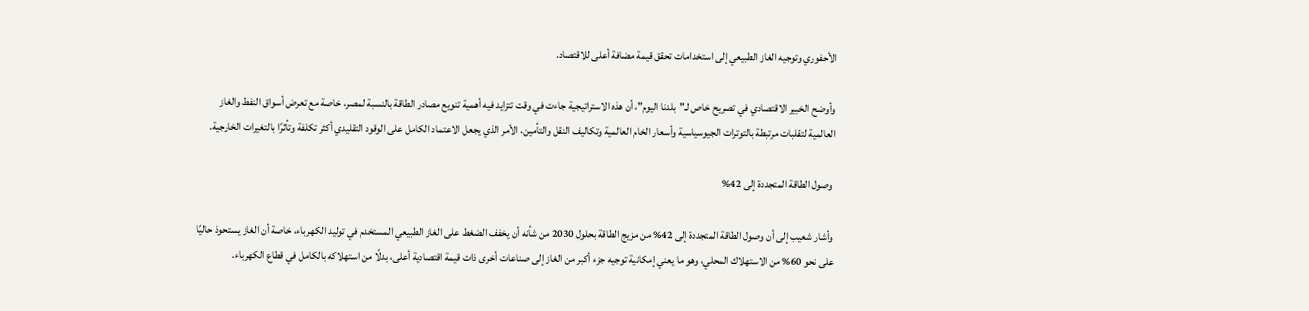الأحفوري وتوجيه الغاز الطبيعي إلى استخدامات تحقق قيمة مضافة أعلى للاقتصاد.

وأوضح الخبير الاقتصادي في تصريح خاص لـ"بلدنا اليوم"، أن هذه الاستراتيجية جاءت في وقت تتزايد فيه أهمية تنويع مصادر الطاقة بالنسبة لمصر، خاصة مع تعرض أسواق النفط والغاز العالمية لتقلبات مرتبطة بالتوترات الجيوسياسية وأسعار الخام العالمية وتكاليف النقل والتأمين، الأمر الذي يجعل الاعتماد الكامل على الوقود التقليدي أكثر تكلفة وتأثرًا بالتغيرات الخارجية.

 وصول الطاقة المتجددة إلى 42%

 وأشار شعيب إلى أن وصول الطاقة المتجددة إلى 42% من مزيج الطاقة بحلول 2030 من شأنه أن يخفف الضغط على الغاز الطبيعي المستخدم في توليد الكهرباء، خاصة أن الغاز يستحوذ حاليًا على نحو 60% من الاستهلاك المحلي، وهو ما يعني إمكانية توجيه جزء أكبر من الغاز إلى صناعات أخرى ذات قيمة اقتصادية أعلى، بدلًا من استهلاكه بالكامل في قطاع الكهرباء.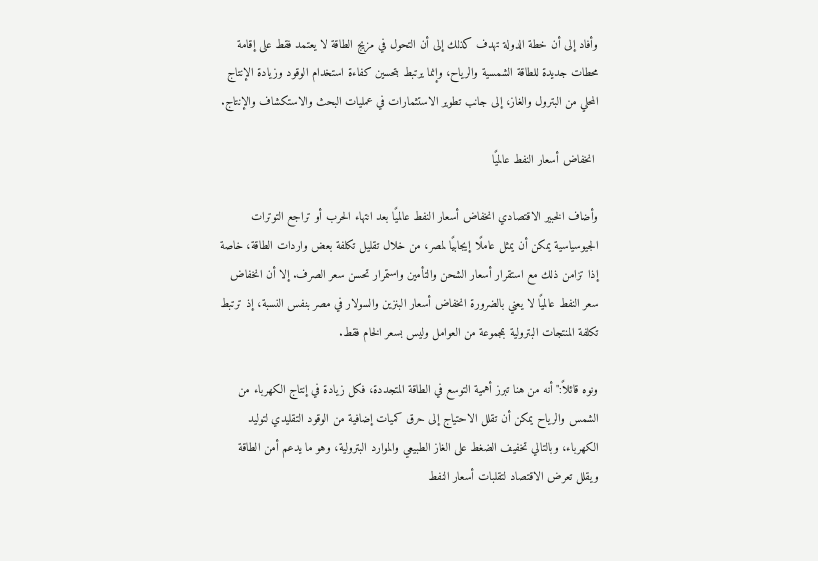وأفاد إلى أن خطة الدولة تهدف كذلك إلى أن التحول في مزيج الطاقة لا يعتمد فقط على إقامة محطات جديدة للطاقة الشمسية والرياح، وإنما يرتبط بتحسين كفاءة استخدام الوقود وزيادة الإنتاج المحلي من البترول والغاز، إلى جانب تطوير الاستثمارات في عمليات البحث والاستكشاف والإنتاج.

 انخفاض أسعار النفط عالميًا

وأضاف الخبير الاقتصادي انخفاض أسعار النفط عالميًا بعد انتهاء الحرب أو تراجع التوترات الجيوسياسية يمكن أن يمثل عاملًا إيجابيًا لمصر، من خلال تقليل تكلفة بعض واردات الطاقة، خاصة إذا تزامن ذلك مع استقرار أسعار الشحن والتأمين واستمرار تحسن سعر الصرف. إلا أن انخفاض سعر النفط عالميًا لا يعني بالضرورة انخفاض أسعار البنزين والسولار في مصر بنفس النسبة، إذ ترتبط تكلفة المنتجات البترولية بمجموعة من العوامل وليس بسعر الخام فقط.

ونوه قائلاً:" أنه من هنا تبرز أهمية التوسع في الطاقة المتجددة، فكل زيادة في إنتاج الكهرباء من الشمس والرياح يمكن أن تقلل الاحتياج إلى حرق كميات إضافية من الوقود التقليدي لتوليد الكهرباء، وبالتالي تخفيف الضغط على الغاز الطبيعي والموارد البترولية، وهو ما يدعم أمن الطاقة ويقلل تعرض الاقتصاد لتقلبات أسعار النفط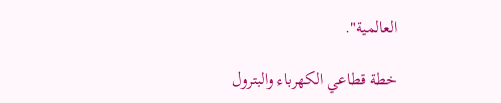العالمية".

خطة قطاعي الكهرباء والبترول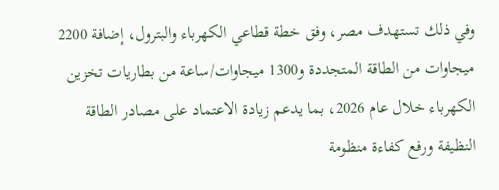وفي ذلك تستهدف مصر، وفق خطة قطاعي الكهرباء والبترول، إضافة 2200 ميجاوات من الطاقة المتجددة و1300 ميجاوات/ساعة من بطاريات تخزين الكهرباء خلال عام 2026، بما يدعم زيادة الاعتماد على مصادر الطاقة النظيفة ورفع كفاءة منظومة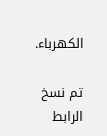الكهرباء.

تم نسخ الرابط